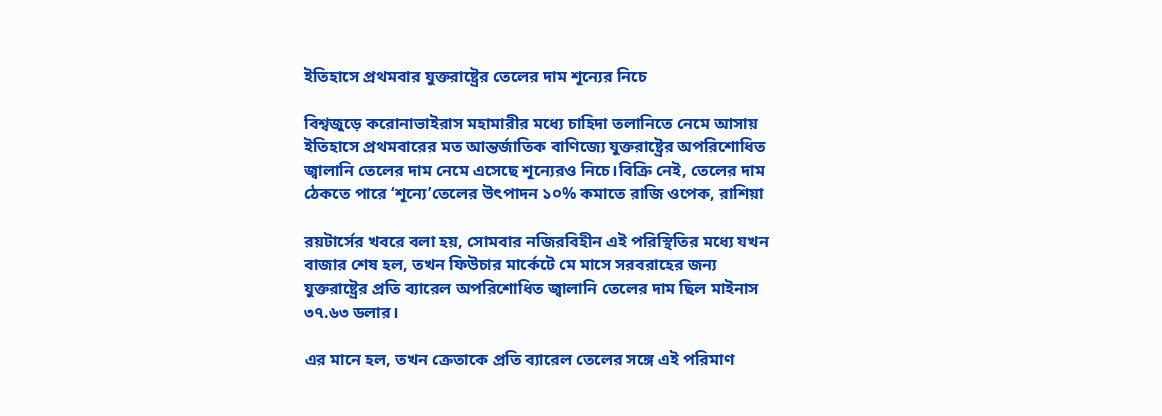ইতিহাসে প্রথমবার যুক্তরাষ্ট্রের তেলের দাম শূন্যের নিচে

বিশ্বজুড়ে করোনাভাইরাস মহামারীর মধ্যে চাহিদা তলানিতে নেমে আসায় ইতিহাসে প্রথমবারের মত আন্তর্জাতিক বাণিজ্যে যুক্তরাষ্ট্রের অপরিশোধিত জ্বালানি তেলের দাম নেমে এসেছে শূন্যেরও নিচে।বিক্রি নেই, তেলের দাম ঠেকতে পারে ‘শূন্যে’তেলের উৎপাদন ১০% কমাতে রাজি ওপেক, রাশিয়া

রয়টার্সের খবরে বলা হয়, সোমবার নজিরবিহীন এই পরিস্থিতির মধ্যে যখন বাজার শেষ হল, তখন ফিউচার মার্কেটে মে মাসে সরবরাহের জন্য যুক্তরাষ্ট্রের প্রতি ব্যারেল অপরিশোধিত জ্বালানি তেলের দাম ছিল মাইনাস ৩৭.৬৩ ডলার।

এর মানে হল, তখন ক্রেতাকে প্রতি ব্যারেল তেলের সঙ্গে এই পরিমাণ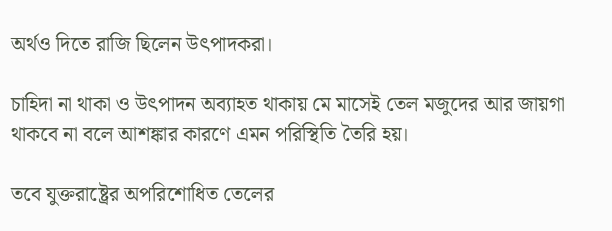অর্থও দিতে রাজি ছিলেন উৎপাদকরা।

চাহিদা না থাকা ও উৎপাদন অব্যাহত থাকায় মে মাসেই তেল মজুদের আর জায়গা থাকবে না বলে আশঙ্কার কারণে এমন পরিস্থিতি তৈরি হয়।

তবে যুক্তরাষ্ট্রের অপরিশোধিত তেলের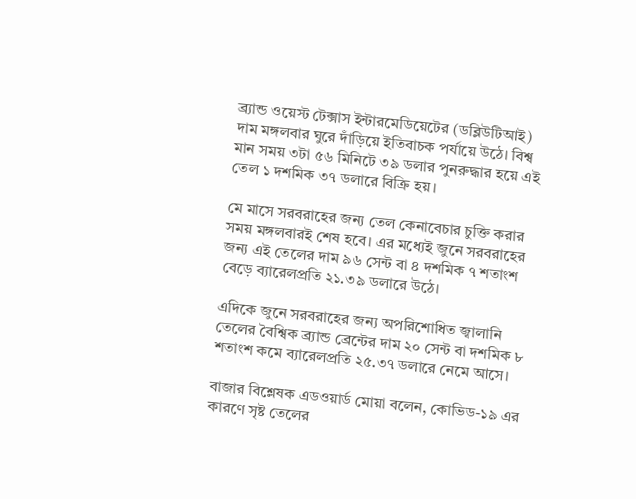ব্র্যান্ড ওয়েস্ট টেক্সাস ইন্টারমেডিয়েটের (ডব্লিউটিআই) দাম মঙ্গলবার ঘুরে দাঁড়িয়ে ইতিবাচক পর্যায়ে উঠে। বিশ্ব মান সময় ৩টা ৫৬ মিনিটে ৩৯ ডলার পুনরুদ্ধার হয়ে এই তেল ১ দশমিক ৩৭ ডলারে বিক্রি হয়।

মে মাসে সরবরাহের জন্য তেল কেনাবেচার চুক্তি করার সময় মঙ্গলবারই শেষ হবে। এর মধ্যেই জুনে সরবরাহের জন্য এই তেলের দাম ৯৬ সেন্ট বা ৪ দশমিক ৭ শতাংশ বেড়ে ব্যারেলপ্রতি ২১.৩৯ ডলারে উঠে।

এদিকে জুনে সরবরাহের জন্য অপরিশোধিত জ্বালানি তেলের বৈশ্বিক ব্র্যান্ড ব্রেন্টের দাম ২০ সেন্ট বা দশমিক ৮ শতাংশ কমে ব্যারেলপ্রতি ২৫.৩৭ ডলারে নেমে আসে।

বাজার বিশ্লেষক এডওয়ার্ড মোয়া বলেন, কোভিড-১৯ এর কারণে সৃষ্ট তেলের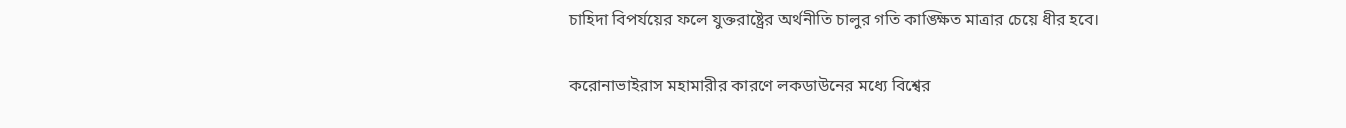চাহিদা বিপর্যয়ের ফলে যুক্তরাষ্ট্রের অর্থনীতি চালুর গতি কাঙ্ক্ষিত মাত্রার চেয়ে ধীর হবে।

করোনাভাইরাস মহামারীর কারণে লকডাউনের মধ্যে বিশ্বের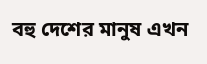বহু দেশের মানুষ এখন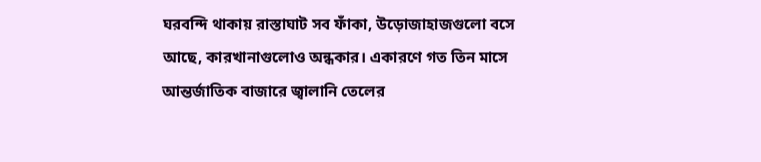ঘরবন্দি থাকায় রাস্তাঘাট সব ফাঁকা, উড়োজাহাজগুলো বসে আছে, কারখানাগুলোও অন্ধকার। একারণে গত তিন মাসে আন্তর্জাতিক বাজারে জ্বালানি তেলের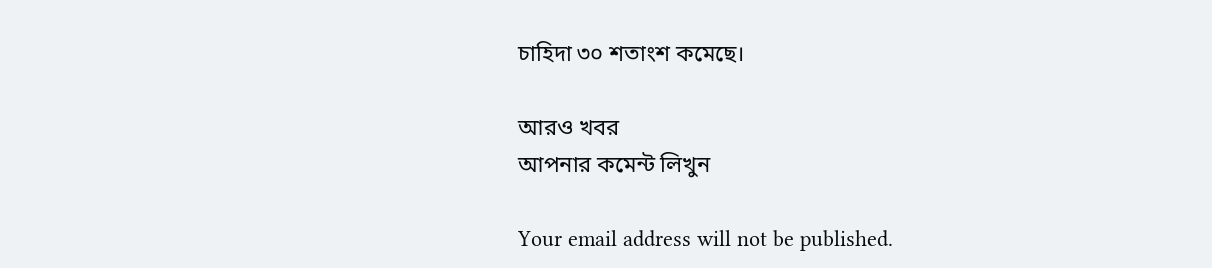চাহিদা ৩০ শতাংশ কমেছে।

আরও খবর
আপনার কমেন্ট লিখুন

Your email address will not be published.